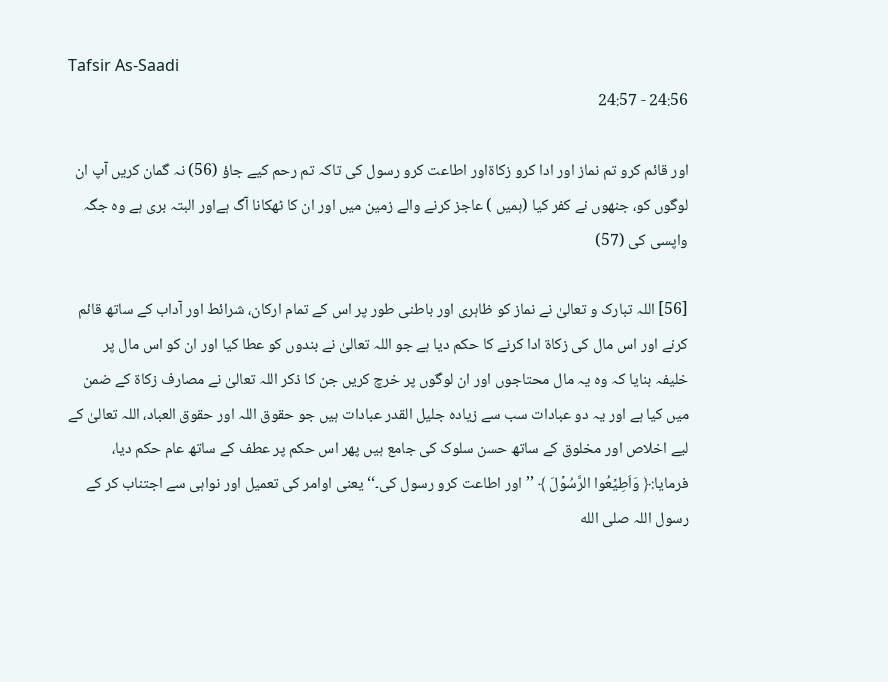Tafsir As-Saadi
24:56 - 24:57

اور قائم کرو تم نماز اور ادا کرو زکاۃاور اطاعت کرو رسول کی تاکہ تم رحم کیے جاؤ (56) نہ گمان کریں آپ ان لوگوں کو، جنھوں نے کفر کیا (ہمیں ) عاجز کرنے والے زمین میں اور ان کا ٹھکانا آگ ہےاور البتہ بری ہے وہ جگہ واپسی کی (57)

[56] اللہ تبارک و تعالیٰ نے نماز کو ظاہری اور باطنی طور پر اس کے تمام ارکان، شرائط اور آداب کے ساتھ قائم کرنے اور اس مال کی زکاۃ ادا کرنے کا حکم دیا ہے جو اللہ تعالیٰ نے بندوں کو عطا کیا اور ان کو اس مال پر خلیفہ بنایا کہ وہ یہ مال محتاجوں اور ان لوگوں پر خرچ کریں جن کا ذکر اللہ تعالیٰ نے مصارف زکاۃ کے ضمن میں کیا ہے اور یہ دو عبادات سب سے زیادہ جلیل القدر عبادات ہیں جو حقوق اللہ اور حقوق العباد، اللہ تعالیٰ کے لیے اخلاص اور مخلوق کے ساتھ حسن سلوک کی جامع ہیں پھر اس حکم پر عطف کے ساتھ عام حکم دیا، فرمایا:﴿ وَاَطِيۡعُوا الرَّسُوۡلَ ﴾ ’’اور اطاعت کرو رسول کی۔‘‘ یعنی اوامر کی تعمیل اور نواہی سے اجتناب کر کے رسول اللہ صلى الله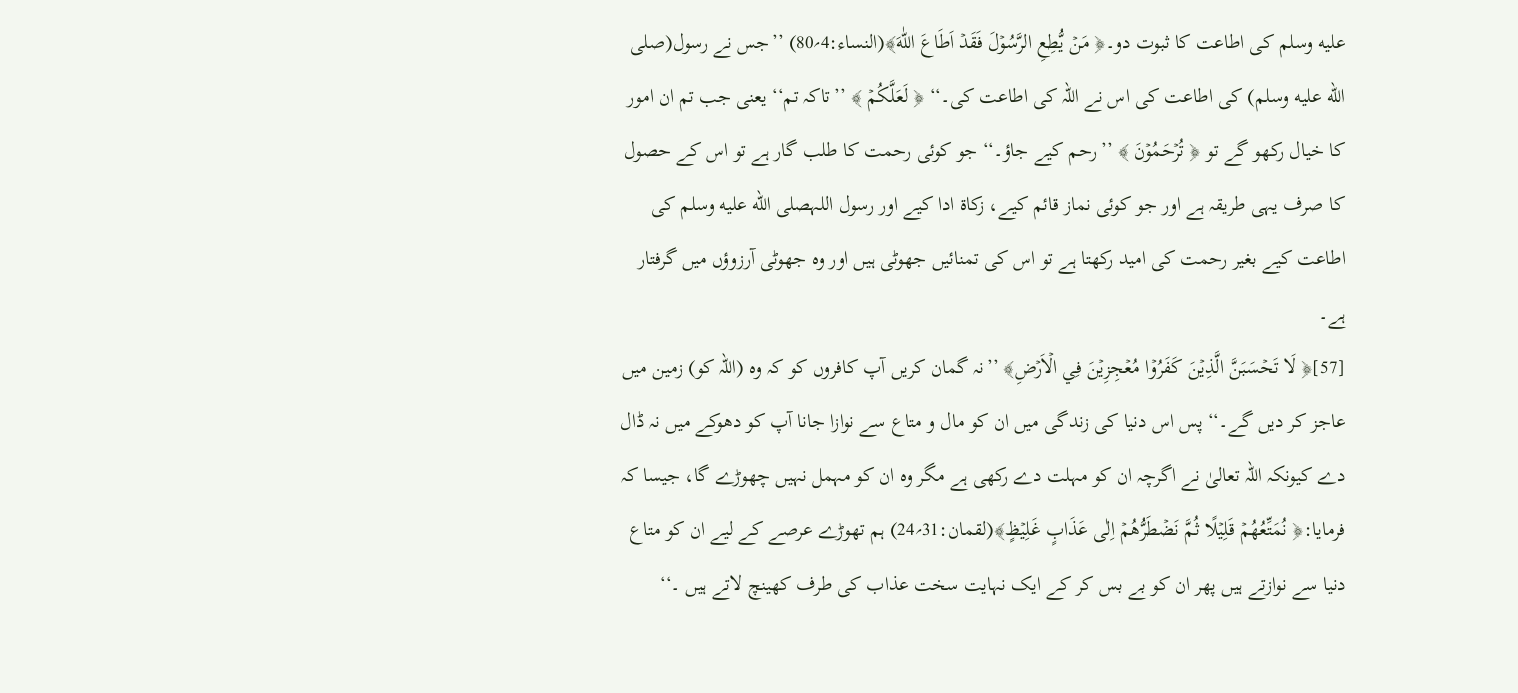عليه وسلم کی اطاعت کا ثبوت دو۔﴿ مَنۡ يُّطِعِ الرَّسُوۡلَ فَقَدۡ اَطَاعَ اللّٰهَ﴾(النساء:4؍80) ’’جس نے رسول(صلى الله عليه وسلم) کی اطاعت کی اس نے اللہ کی اطاعت کی۔‘‘ ﴿ لَعَلَّكُمۡ ﴾ ’’تاکہ تم‘‘ یعنی جب تم ان امور کا خیال رکھو گے تو ﴿ تُرۡحَمُوۡنَ ﴾ ’’رحم کیے جاؤ۔‘‘ جو کوئی رحمت کا طلب گار ہے تو اس کے حصول کا صرف یہی طریقہ ہے اور جو کوئی نماز قائم كيے، زکاۃ ادا كيے اور رسول اللہصلى الله عليه وسلم کی اطاعت كيے بغیر رحمت کی امید رکھتا ہے تو اس کی تمنائیں جھوٹی ہیں اور وہ جھوٹی آرزوؤں میں گرفتار ہے۔
[57]﴿ لَا تَحۡسَبَنَّ الَّذِيۡنَ كَفَرُوۡا مُعۡجِزِيۡنَ فِي الۡاَرۡضِ﴾ ’’نہ گمان کریں آپ کافروں کو کہ وہ (اللہ کو) زمین میں عاجز کر دیں گے۔‘‘ پس اس دنیا کی زندگی میں ان کو مال و متاع سے نوازا جانا آپ کو دھوکے میں نہ ڈال دے کیونکہ اللہ تعالیٰ نے اگرچہ ان کو مہلت دے رکھی ہے مگر وہ ان کو مہمل نہیں چھوڑے گا، جیسا کہ فرمایا:﴿ نُمَتِّعُهُمۡ قَلِيۡلًا ثُمَّ نَضۡطَرُّهُمۡ اِلٰى عَذَابٍ غَلِيۡظٍ﴾(لقمان:31؍24) ہم تھوڑے عرصے کے لیے ان کو متاع دنیا سے نوازتے ہیں پھر ان کو بے بس کر کے ایک نہایت سخت عذاب کی طرف کھینچ لاتے ہیں ۔‘‘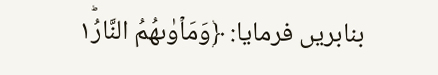بنابریں فرمایا: ﴿وَمَاۡوٰىهُمُ النَّارُ١ؕ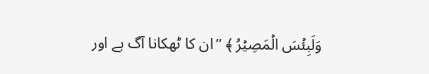وَلَبِئۡسَ الۡمَصِيۡرُ ﴾ ’’ان کا ٹھکانا آگ ہے اور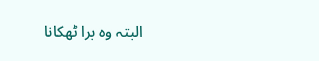البتہ وہ برا ٹھکانا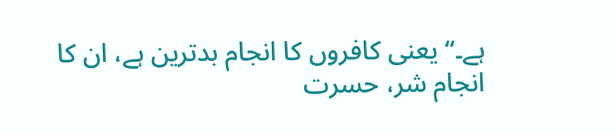ہے۔‘‘ یعنی کافروں کا انجام بدترین ہے، ان کا انجام شر، حسرت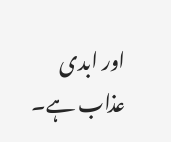اور ابدی عذاب ہے۔